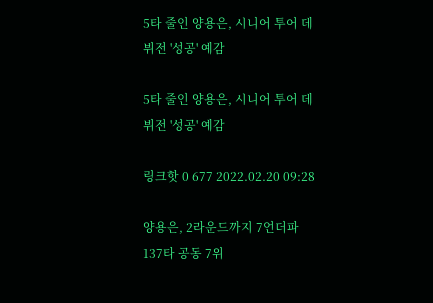5타 줄인 양용은, 시니어 투어 데뷔전 '성공' 예감

5타 줄인 양용은, 시니어 투어 데뷔전 '성공' 예감

링크핫 0 677 2022.02.20 09:28

양용은, 2라운드까지 7언더파 137타 공동 7위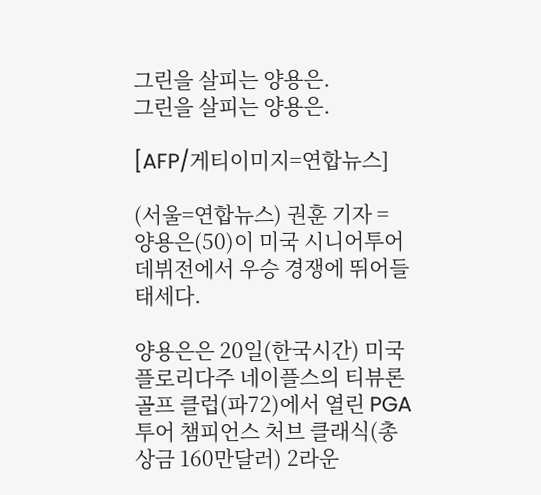그린을 살피는 양용은.
그린을 살피는 양용은.

[AFP/게티이미지=연합뉴스]

(서울=연합뉴스) 권훈 기자 = 양용은(50)이 미국 시니어투어 데뷔전에서 우승 경쟁에 뛰어들 태세다.

양용은은 20일(한국시간) 미국 플로리다주 네이플스의 티뷰론 골프 클럽(파72)에서 열린 PGA투어 챔피언스 처브 클래식(총상금 160만달러) 2라운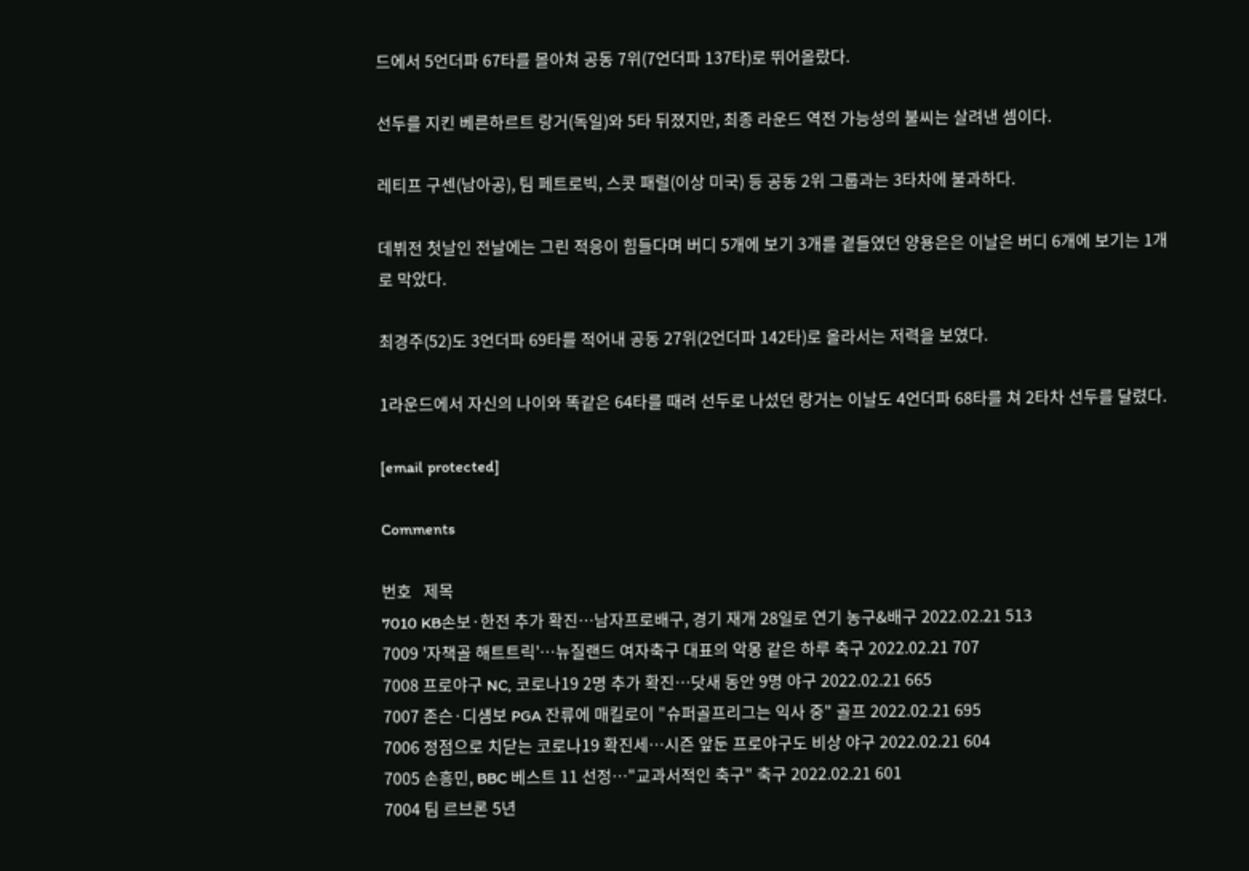드에서 5언더파 67타를 몰아쳐 공동 7위(7언더파 137타)로 뛰어올랐다.

선두를 지킨 베른하르트 랑거(독일)와 5타 뒤졌지만, 최종 라운드 역전 가능성의 불씨는 살려낸 셈이다.

레티프 구센(남아공), 팀 페트로빅, 스콧 패럴(이상 미국) 등 공동 2위 그룹과는 3타차에 불과하다.

데뷔전 첫날인 전날에는 그린 적응이 힘들다며 버디 5개에 보기 3개를 곁들였던 양용은은 이날은 버디 6개에 보기는 1개로 막았다.

최경주(52)도 3언더파 69타를 적어내 공동 27위(2언더파 142타)로 올라서는 저력을 보였다.

1라운드에서 자신의 나이와 똑같은 64타를 때려 선두로 나섰던 랑거는 이날도 4언더파 68타를 쳐 2타차 선두를 달렸다.

[email protected]

Comments

번호   제목
7010 KB손보·한전 추가 확진…남자프로배구, 경기 재개 28일로 연기 농구&배구 2022.02.21 513
7009 '자책골 해트트릭'…뉴질랜드 여자축구 대표의 악몽 같은 하루 축구 2022.02.21 707
7008 프로야구 NC, 코로나19 2명 추가 확진…닷새 동안 9명 야구 2022.02.21 665
7007 존슨·디섐보 PGA 잔류에 매킬로이 "슈퍼골프리그는 익사 중" 골프 2022.02.21 695
7006 정점으로 치닫는 코로나19 확진세…시즌 앞둔 프로야구도 비상 야구 2022.02.21 604
7005 손흥민, BBC 베스트 11 선정…"교과서적인 축구" 축구 2022.02.21 601
7004 팀 르브론 5년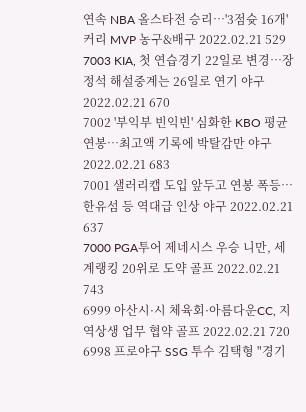연속 NBA 올스타전 승리…'3점슛 16개' 커리 MVP 농구&배구 2022.02.21 529
7003 KIA, 첫 연습경기 22일로 변경…장정석 해설중계는 26일로 연기 야구 2022.02.21 670
7002 '부익부 빈익빈' 심화한 KBO 평균 연봉…최고액 기록에 박탈감만 야구 2022.02.21 683
7001 샐러리캡 도입 앞두고 연봉 폭등…한유섬 등 역대급 인상 야구 2022.02.21 637
7000 PGA투어 제네시스 우승 니만, 세계랭킹 20위로 도약 골프 2022.02.21 743
6999 아산시·시 체육회·아름다운CC, 지역상생 업무 협약 골프 2022.02.21 720
6998 프로야구 SSG 투수 김택형 "경기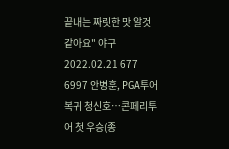끝내는 짜릿한 맛 알것 같아요" 야구 2022.02.21 677
6997 안병훈, PGA투어 복귀 청신호…콘페리투어 첫 우승(종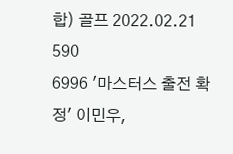합) 골프 2022.02.21 590
6996 '마스터스 출전 확정' 이민우,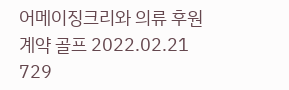어메이징크리와 의류 후원 계약 골프 2022.02.21 729